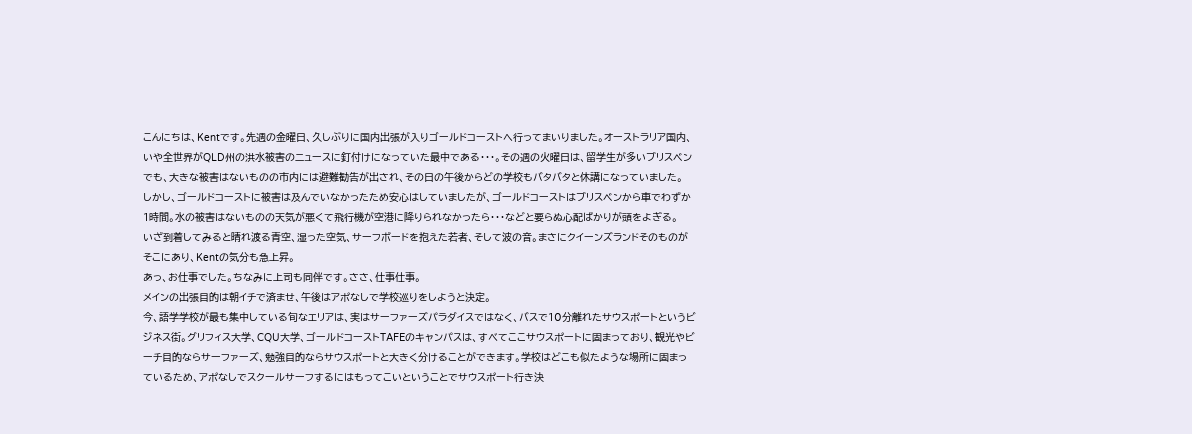こんにちは、Kentです。先週の金曜日、久しぶりに国内出張が入りゴールドコーストへ行ってまいりました。オーストラリア国内、いや全世界がQLD州の洪水被害のニュースに釘付けになっていた最中である・・・。その週の火曜日は、留学生が多いブリスベンでも、大きな被害はないものの市内には避難勧告が出され、その日の午後からどの学校もバタバタと休講になっていました。
しかし、ゴールドコーストに被害は及んでいなかったため安心はしていましたが、ゴールドコーストはブリスベンから車でわずか1時間。水の被害はないものの天気が悪くて飛行機が空港に降りられなかったら・・・などと要らぬ心配ばかりが頭をよぎる。
いざ到着してみると晴れ渡る青空、湿った空気、サーフボードを抱えた若者、そして波の音。まさにクイーンズランドそのものがそこにあり、Kentの気分も急上昇。
あっ、お仕事でした。ちなみに上司も同伴です。ささ、仕事仕事。
メインの出張目的は朝イチで済ませ、午後はアポなしで学校巡りをしようと決定。
今、語学学校が最も集中している旬なエリアは、実はサーファーズパラダイスではなく、バスで10分離れたサウスポートというビジネス街。グリフィス大学、CQU大学、ゴールドコーストTAFEのキャンパスは、すべてここサウスポートに固まっており、観光やビーチ目的ならサーファーズ、勉強目的ならサウスポートと大きく分けることができます。学校はどこも似たような場所に固まっているため、アポなしでスクールサーフするにはもってこいということでサウスポート行き決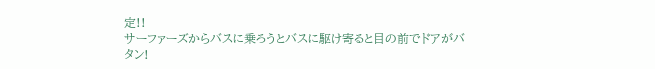定!!
サーファーズからバスに乗ろうとバスに駆け寄ると目の前でドアがバタン!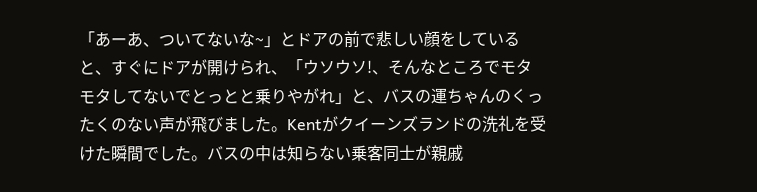「あーあ、ついてないな~」とドアの前で悲しい顔をしていると、すぐにドアが開けられ、「ウソウソ!、そんなところでモタモタしてないでとっとと乗りやがれ」と、バスの運ちゃんのくったくのない声が飛びました。Kentがクイーンズランドの洗礼を受けた瞬間でした。バスの中は知らない乗客同士が親戚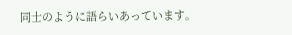同士のように語らいあっています。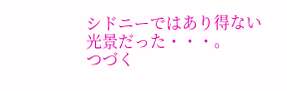シドニーではあり得ない光景だった・・・。
つづく